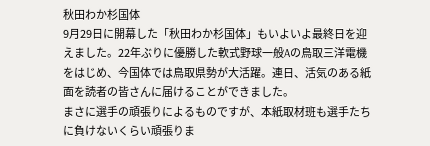秋田わか杉国体
9月29日に開幕した「秋田わか杉国体」もいよいよ最終日を迎えました。22年ぶりに優勝した軟式野球一般Aの鳥取三洋電機をはじめ、今国体では鳥取県勢が大活躍。連日、活気のある紙面を読者の皆さんに届けることができました。
まさに選手の頑張りによるものですが、本紙取材班も選手たちに負けないくらい頑張りま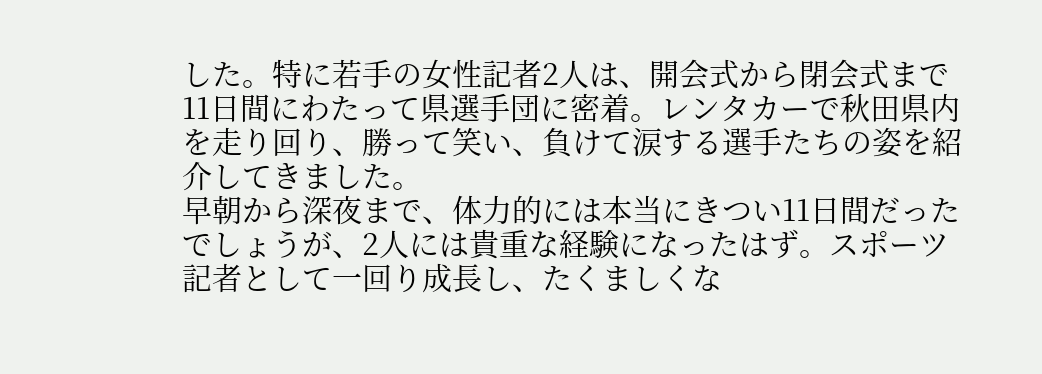した。特に若手の女性記者2人は、開会式から閉会式まで11日間にわたって県選手団に密着。レンタカーで秋田県内を走り回り、勝って笑い、負けて涙する選手たちの姿を紹介してきました。
早朝から深夜まで、体力的には本当にきつい11日間だったでしょうが、2人には貴重な経験になったはず。スポーツ記者として一回り成長し、たくましくな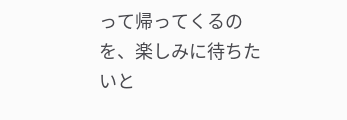って帰ってくるのを、楽しみに待ちたいと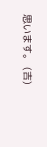思います。 (吉)